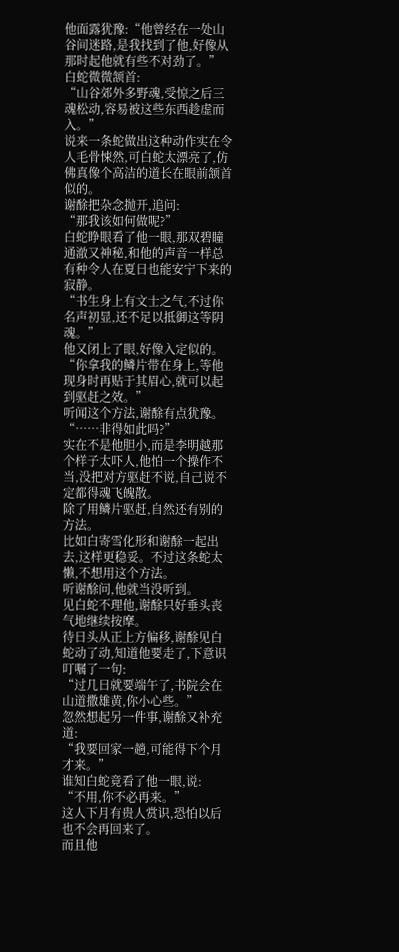他面露犹豫:“他曾经在一处山谷间迷路,是我找到了他,好像从那时起他就有些不对劲了。”
白蛇微微颔首:
“山谷郊外多野魂,受惊之后三魂松动,容易被这些东西趁虚而入。”
说来一条蛇做出这种动作实在令人毛骨悚然,可白蛇太漂亮了,仿佛真像个高洁的道长在眼前颔首似的。
谢酴把杂念抛开,追问:
“那我该如何做呢?”
白蛇睁眼看了他一眼,那双碧瞳通澈又神秘,和他的声音一样总有种令人在夏日也能安宁下来的寂静。
“书生身上有文士之气,不过你名声初显,还不足以抵御这等阴魂。”
他又闭上了眼,好像入定似的。
“你拿我的鳞片带在身上,等他现身时再贴于其眉心,就可以起到驱赶之效。”
听闻这个方法,谢酴有点犹豫。
“……非得如此吗?”
实在不是他胆小,而是李明越那个样子太吓人,他怕一个操作不当,没把对方驱赶不说,自己说不定都得魂飞魄散。
除了用鳞片驱赶,自然还有别的方法。
比如白寄雪化形和谢酴一起出去,这样更稳妥。不过这条蛇太懒,不想用这个方法。
听谢酴问,他就当没听到。
见白蛇不理他,谢酴只好垂头丧气地继续按摩。
待日头从正上方偏移,谢酴见白蛇动了动,知道他要走了,下意识叮嘱了一句:
“过几日就要端午了,书院会在山道撒雄黄,你小心些。”
忽然想起另一件事,谢酴又补充道:
“我要回家一趟,可能得下个月才来。”
谁知白蛇竟看了他一眼,说:
“不用,你不必再来。”
这人下月有贵人赏识,恐怕以后也不会再回来了。
而且他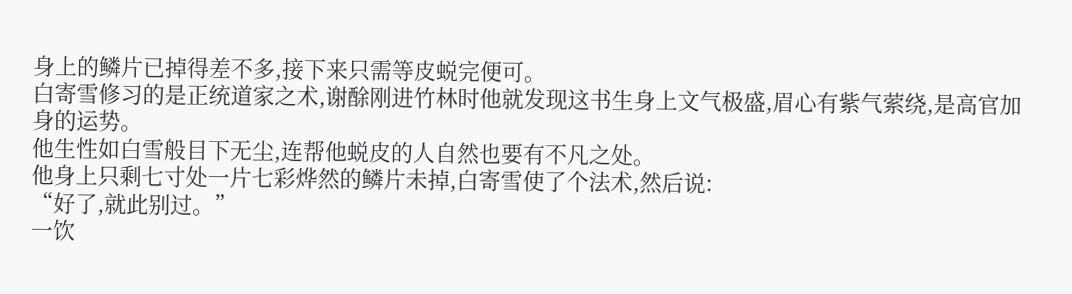身上的鳞片已掉得差不多,接下来只需等皮蜕完便可。
白寄雪修习的是正统道家之术,谢酴刚进竹林时他就发现这书生身上文气极盛,眉心有紫气萦绕,是高官加身的运势。
他生性如白雪般目下无尘,连帮他蜕皮的人自然也要有不凡之处。
他身上只剩七寸处一片七彩烨然的鳞片未掉,白寄雪使了个法术,然后说:
“好了,就此别过。”
一饮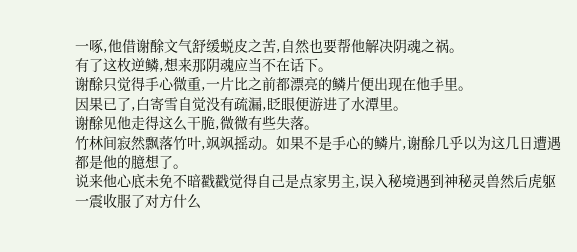一啄,他借谢酴文气舒缓蜕皮之苦,自然也要帮他解决阴魂之祸。
有了这枚逆鳞,想来那阴魂应当不在话下。
谢酴只觉得手心微重,一片比之前都漂亮的鳞片便出现在他手里。
因果已了,白寄雪自觉没有疏漏,眨眼便游进了水潭里。
谢酴见他走得这么干脆,微微有些失落。
竹林间寂然飘落竹叶,飒飒摇动。如果不是手心的鳞片,谢酴几乎以为这几日遭遇都是他的臆想了。
说来他心底未免不暗戳戳觉得自己是点家男主,误入秘境遇到神秘灵兽然后虎躯一震收服了对方什么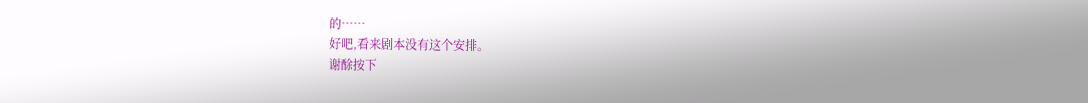的……
好吧,看来剧本没有这个安排。
谢酴按下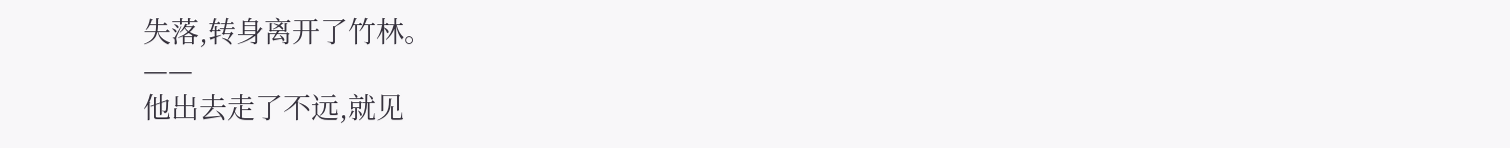失落,转身离开了竹林。
——
他出去走了不远,就见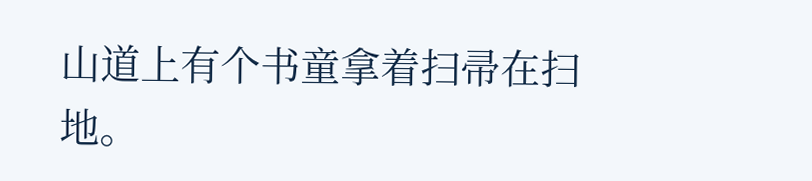山道上有个书童拿着扫帚在扫地。